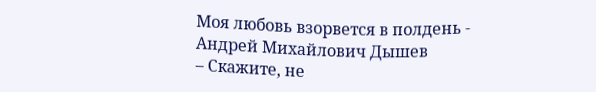Моя любовь взорвется в полдень - Андрей Михайлович Дышев
– Скажите, не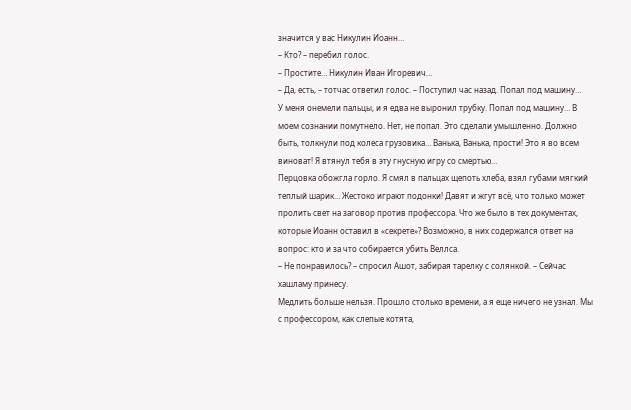значится у вас Никулин Иоанн…
– Кто? – перебил голос.
– Простите… Никулин Иван Игоревич…
– Да, есть, – тотчас ответил голос. – Поступил час назад. Попал под машину…
У меня онемели пальцы, и я едва не выронил трубку. Попал под машину… В моем сознании помутнело. Нет, не попал. Это сделали умышленно. Должно быть, толкнули под колеса грузовика… Ванька, Ванька, прости! Это я во всем виноват! Я втянул тебя в эту гнусную игру со смертью…
Перцовка обожгла горло. Я смял в пальцах щепоть хлеба, взял губами мягкий теплый шарик… Жестоко играют подонки! Давят и жгут всё, что только может пролить свет на заговор против профессора. Что же было в тех документах, которые Иоанн оставил в «секрете»? Возможно, в них содержался ответ на вопрос: кто и за что собирается убить Веллса.
– Не понравилось? – спросил Ашот, забирая тарелку с солянкой. – Сейчас хашламу принесу.
Медлить больше нельзя. Прошло столько времени, а я еще ничего не узнал. Мы с профессором, как слепые котята,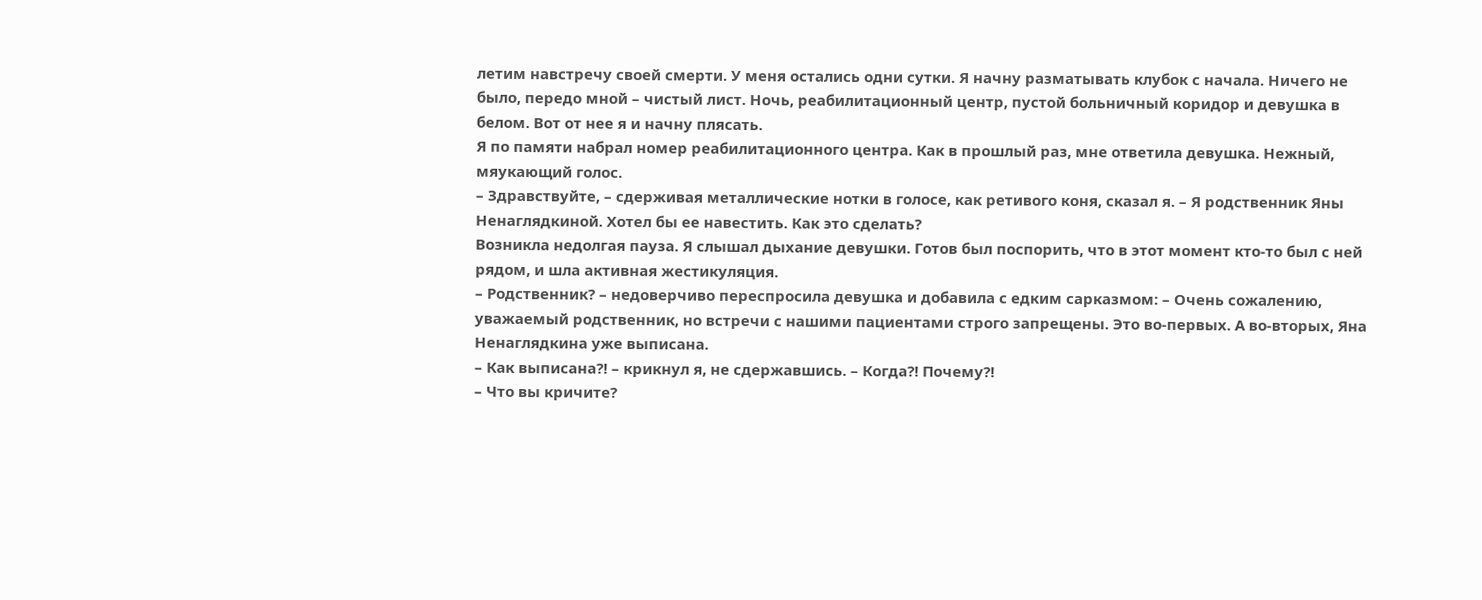летим навстречу своей смерти. У меня остались одни сутки. Я начну разматывать клубок с начала. Ничего не было, передо мной – чистый лист. Ночь, реабилитационный центр, пустой больничный коридор и девушка в белом. Вот от нее я и начну плясать.
Я по памяти набрал номер реабилитационного центра. Как в прошлый раз, мне ответила девушка. Нежный, мяукающий голос.
– Здравствуйте, – сдерживая металлические нотки в голосе, как ретивого коня, сказал я. – Я родственник Яны Ненаглядкиной. Хотел бы ее навестить. Как это сделать?
Возникла недолгая пауза. Я слышал дыхание девушки. Готов был поспорить, что в этот момент кто-то был с ней рядом, и шла активная жестикуляция.
– Родственник? – недоверчиво переспросила девушка и добавила с едким сарказмом: – Очень сожалению, уважаемый родственник, но встречи с нашими пациентами строго запрещены. Это во-первых. А во-вторых, Яна Ненаглядкина уже выписана.
– Как выписана?! – крикнул я, не сдержавшись. – Когда?! Почему?!
– Что вы кричите?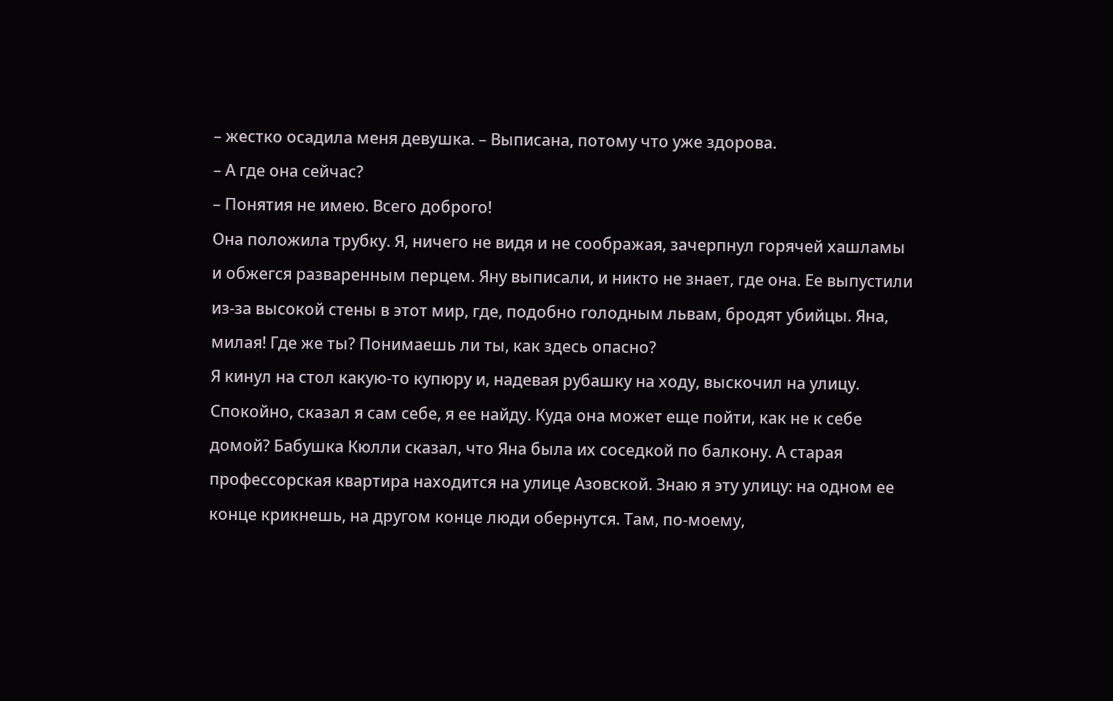– жестко осадила меня девушка. – Выписана, потому что уже здорова.
– А где она сейчас?
– Понятия не имею. Всего доброго!
Она положила трубку. Я, ничего не видя и не соображая, зачерпнул горячей хашламы и обжегся разваренным перцем. Яну выписали, и никто не знает, где она. Ее выпустили из-за высокой стены в этот мир, где, подобно голодным львам, бродят убийцы. Яна, милая! Где же ты? Понимаешь ли ты, как здесь опасно?
Я кинул на стол какую-то купюру и, надевая рубашку на ходу, выскочил на улицу. Спокойно, сказал я сам себе, я ее найду. Куда она может еще пойти, как не к себе домой? Бабушка Кюлли сказал, что Яна была их соседкой по балкону. А старая профессорская квартира находится на улице Азовской. Знаю я эту улицу: на одном ее конце крикнешь, на другом конце люди обернутся. Там, по-моему,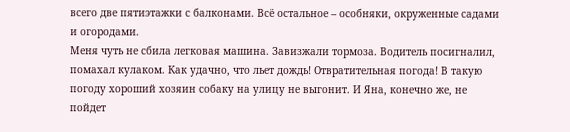всего две пятиэтажки с балконами. Всё остальное – особняки, окруженные садами и огородами.
Меня чуть не сбила легковая машина. Завизжали тормоза. Водитель посигналил, помахал кулаком. Как удачно, что льет дождь! Отвратительная погода! В такую погоду хороший хозяин собаку на улицу не выгонит. И Яна, конечно же, не пойдет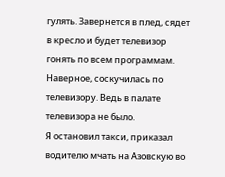гулять. Завернется в плед, сядет в кресло и будет телевизор гонять по всем программам. Наверное, соскучилась по телевизору. Ведь в палате телевизора не было.
Я остановил такси, приказал водителю мчать на Азовскую во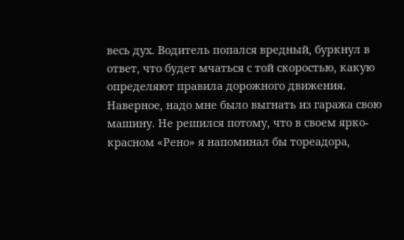весь дух. Водитель попался вредный, буркнул в ответ, что будет мчаться с той скоростью, какую определяют правила дорожного движения. Наверное, надо мне было выгнать из гаража свою машину. Не решился потому, что в своем ярко-красном «Рено» я напоминал бы тореадора,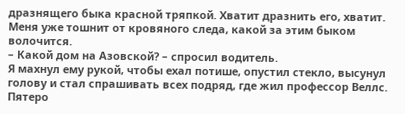дразнящего быка красной тряпкой. Хватит дразнить его, хватит. Меня уже тошнит от кровяного следа, какой за этим быком волочится.
– Какой дом на Азовской? – спросил водитель.
Я махнул ему рукой, чтобы ехал потише, опустил стекло, высунул голову и стал спрашивать всех подряд, где жил профессор Веллс. Пятеро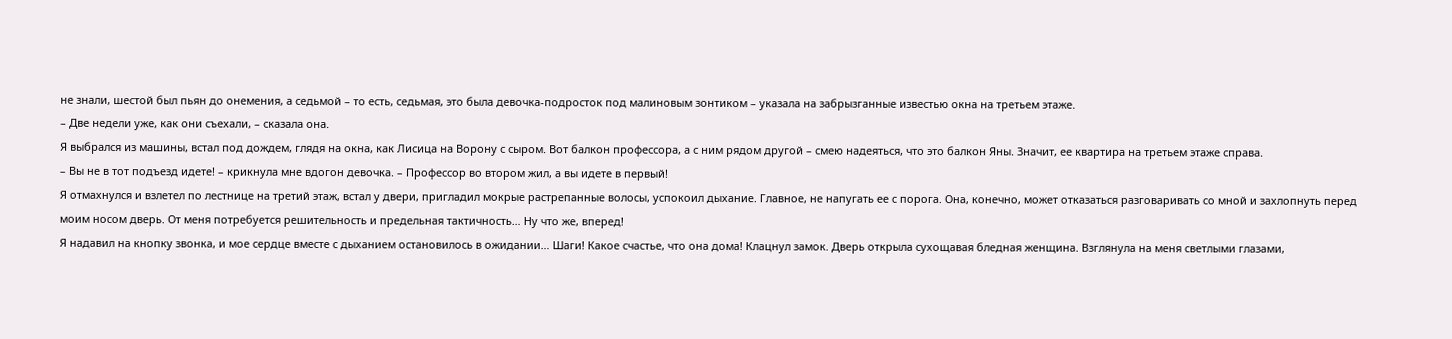не знали, шестой был пьян до онемения, а седьмой – то есть, седьмая, это была девочка-подросток под малиновым зонтиком – указала на забрызганные известью окна на третьем этаже.
– Две недели уже, как они съехали, – сказала она.
Я выбрался из машины, встал под дождем, глядя на окна, как Лисица на Ворону с сыром. Вот балкон профессора, а с ним рядом другой – смею надеяться, что это балкон Яны. Значит, ее квартира на третьем этаже справа.
– Вы не в тот подъезд идете! – крикнула мне вдогон девочка. – Профессор во втором жил, а вы идете в первый!
Я отмахнулся и взлетел по лестнице на третий этаж, встал у двери, пригладил мокрые растрепанные волосы, успокоил дыхание. Главное, не напугать ее с порога. Она, конечно, может отказаться разговаривать со мной и захлопнуть перед моим носом дверь. От меня потребуется решительность и предельная тактичность… Ну что же, вперед!
Я надавил на кнопку звонка, и мое сердце вместе с дыханием остановилось в ожидании… Шаги! Какое счастье, что она дома! Клацнул замок. Дверь открыла сухощавая бледная женщина. Взглянула на меня светлыми глазами,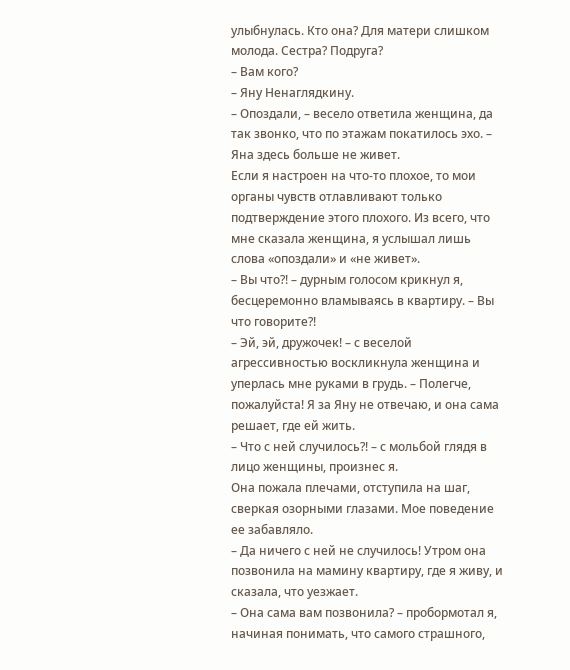улыбнулась. Кто она? Для матери слишком молода. Сестра? Подруга?
– Вам кого?
– Яну Ненаглядкину.
– Опоздали, – весело ответила женщина, да так звонко, что по этажам покатилось эхо. – Яна здесь больше не живет.
Если я настроен на что-то плохое, то мои органы чувств отлавливают только подтверждение этого плохого. Из всего, что мне сказала женщина, я услышал лишь слова «опоздали» и «не живет».
– Вы что?! – дурным голосом крикнул я, бесцеремонно вламываясь в квартиру. – Вы что говорите?!
– Эй, эй, дружочек! – с веселой агрессивностью воскликнула женщина и уперлась мне руками в грудь. – Полегче, пожалуйста! Я за Яну не отвечаю, и она сама решает, где ей жить.
– Что с ней случилось?! – с мольбой глядя в лицо женщины, произнес я.
Она пожала плечами, отступила на шаг, сверкая озорными глазами. Мое поведение ее забавляло.
– Да ничего с ней не случилось! Утром она позвонила на мамину квартиру, где я живу, и сказала, что уезжает.
– Она сама вам позвонила? – пробормотал я, начиная понимать, что самого страшного,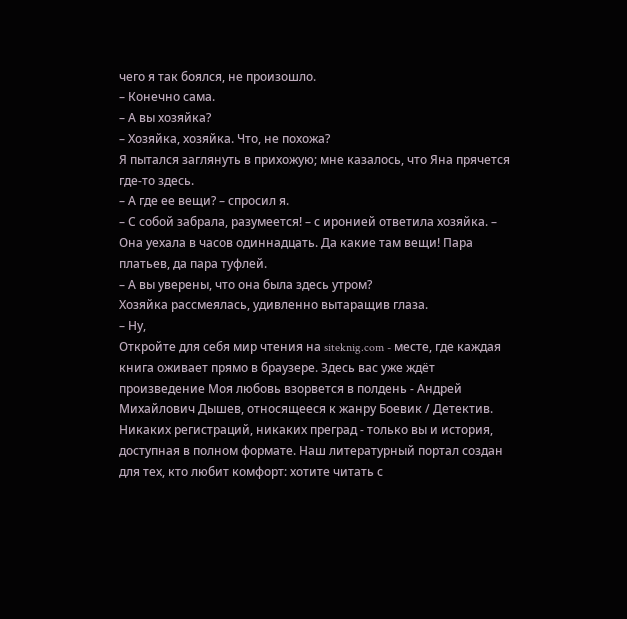чего я так боялся, не произошло.
– Конечно сама.
– А вы хозяйка?
– Хозяйка, хозяйка. Что, не похожа?
Я пытался заглянуть в прихожую; мне казалось, что Яна прячется где-то здесь.
– А где ее вещи? – спросил я.
– С собой забрала, разумеется! – с иронией ответила хозяйка. – Она уехала в часов одиннадцать. Да какие там вещи! Пара платьев, да пара туфлей.
– А вы уверены, что она была здесь утром?
Хозяйка рассмеялась, удивленно вытаращив глаза.
– Ну,
Откройте для себя мир чтения на siteknig.com - месте, где каждая книга оживает прямо в браузере. Здесь вас уже ждёт произведение Моя любовь взорвется в полдень - Андрей Михайлович Дышев, относящееся к жанру Боевик / Детектив. Никаких регистраций, никаких преград - только вы и история, доступная в полном формате. Наш литературный портал создан для тех, кто любит комфорт: хотите читать с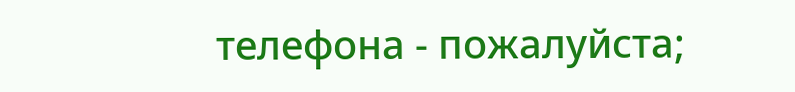телефона - пожалуйста;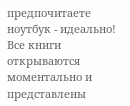предпочитаете ноутбук - идеально! Все книги открываются моментально и представлены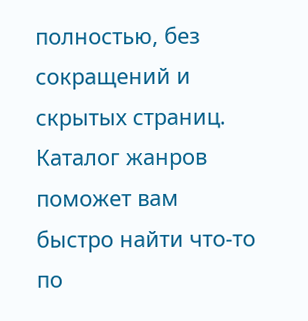полностью, без сокращений и скрытых страниц. Каталог жанров поможет вам быстро найти что-то по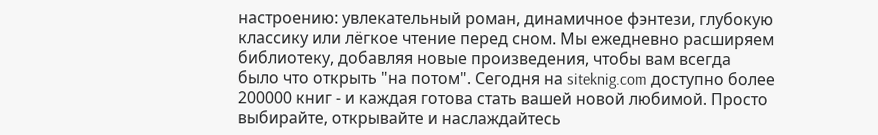настроению: увлекательный роман, динамичное фэнтези, глубокую классику или лёгкое чтение перед сном. Мы ежедневно расширяем библиотеку, добавляя новые произведения, чтобы вам всегда было что открыть "на потом". Сегодня на siteknig.com доступно более 200000 книг - и каждая готова стать вашей новой любимой. Просто выбирайте, открывайте и наслаждайтесь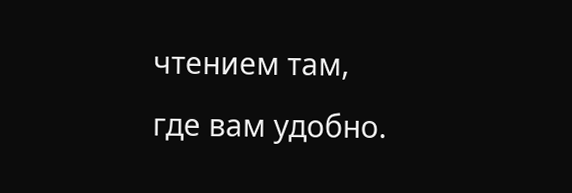чтением там, где вам удобно.